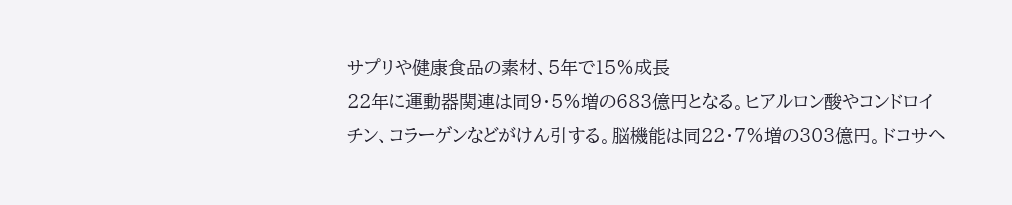サプリや健康食品の素材、5年で15%成長
22年に運動器関連は同9・5%増の683億円となる。ヒアルロン酸やコンドロイチン、コラーゲンなどがけん引する。脳機能は同22・7%増の303億円。ドコサヘ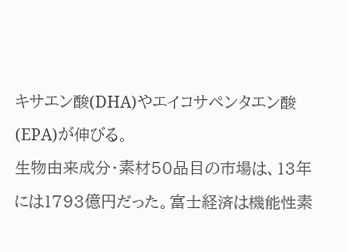キサエン酸(DHA)やエイコサペンタエン酸(EPA)が伸びる。
生物由来成分・素材50品目の市場は、13年には1793億円だった。富士経済は機能性素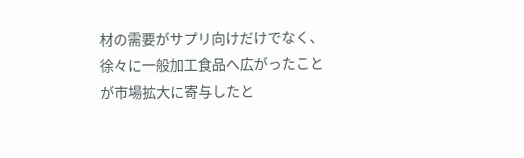材の需要がサプリ向けだけでなく、徐々に一般加工食品へ広がったことが市場拡大に寄与したと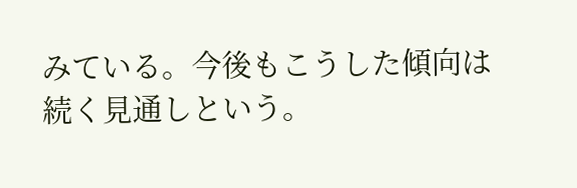みている。今後もこうした傾向は続く見通しという。